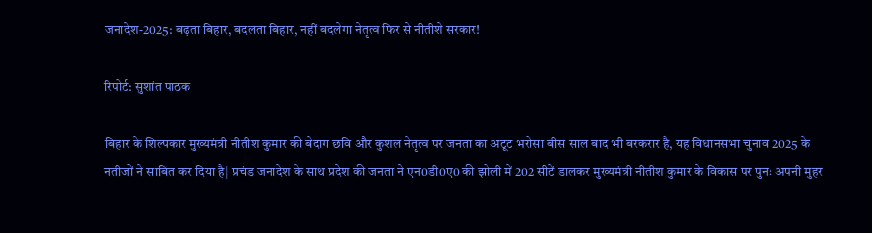जनादेश-2025: बढ़ता बिहार, बदलता बिहार, नहीं बदलेगा नेतृत्व फिर से नीतीशे सरकार!

रिपोर्ट: सुशांत पाठक

बिहार के शिल्पकार मुख्यमंत्री नीतीश कुमार की बेदाग छवि और कुशल नेतृत्व पर जनता का अटूट भरोसा बीस साल बाद भी बरकरार है, यह विधानसभा चुनाव 2025 के नतीजों ने साबित कर दिया है| प्रचंड जनादेश के साथ प्रदेश की जनता ने एन0डी0ए0 की झोली में 202 सीटें डालकर मुख्यमंत्री नीतीश कुमार के विकास पर पुनः अपनी मुहर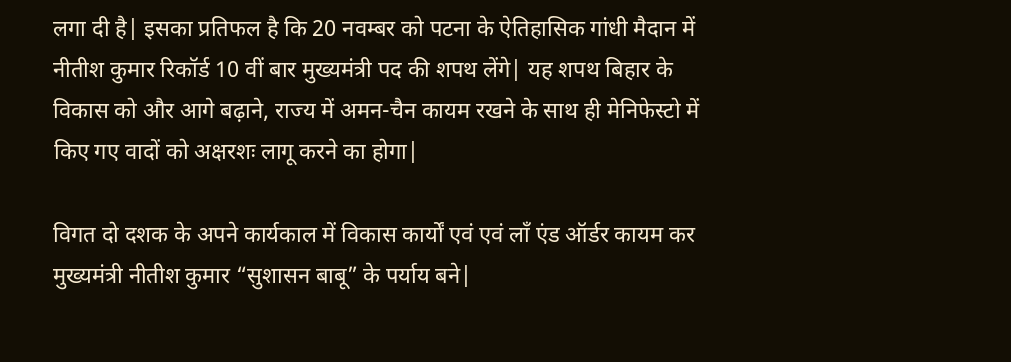लगा दी है| इसका प्रतिफल है कि 20 नवम्बर को पटना के ऐतिहासिक गांधी मैदान में नीतीश कुमार रिकॉर्ड 10 वीं बार मुख्यमंत्री पद की शपथ लेंगे| यह शपथ बिहार के विकास को और आगे बढ़ाने, राज्य में अमन-चैन कायम रखने के साथ ही मेनिफेस्टो में किए गए वादों को अक्षरशः लागू करने का होगा|

विगत दो दशक के अपने कार्यकाल में विकास कार्यों एवं एवं लॉं एंड ऑर्डर कायम कर मुख्यमंत्री नीतीश कुमार “सुशासन बाबू” के पर्याय बने|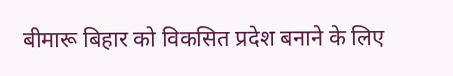बीमारू बिहार को विकसित प्रदेश बनाने के लिए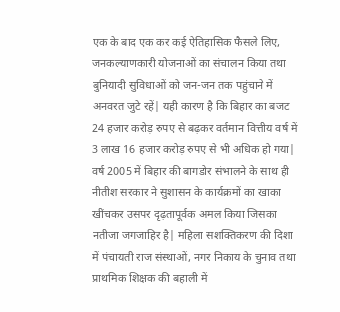एक के बाद एक कर कई ऐतिहासिक फैसले लिए, जनकल्याणकारी योजनाओं का संचालन किया तथा बुनियादी सुविधाओं को जन-जन तक पहुंचाने में अनवरत जुटे रहें| यही कारण है कि बिहार का बजट 24 हजार करोड़ रुपए से बढ़कर वर्तमान वित्तीय वर्ष में 3 लाख 16 हजार करोड़ रुपए से भी अधिक हो गया| वर्ष 2005 में बिहार की बागडोर संभालने के साथ ही नीतीश सरकार ने सुशासन के कार्यक्रमों का खाका खींचकर उसपर दृढ़तापूर्वक अमल किया जिसका नतीजा जगजाहिर है| महिला सशक्तिकरण की दिशा में पंचायती राज संस्थाओं, नगर निकाय के चुनाव तथा प्राथमिक शिक्षक की बहाली में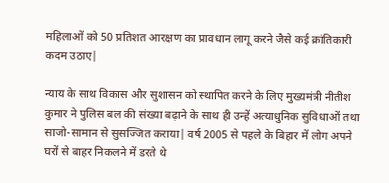महिलाओं को 50 प्रतिशत आरक्षण का प्रावधान लागू करने जैसे कई क्रांतिकारी कदम उठाए|

न्याय के साथ विकास और सुशासन को स्थापित करने के लिए मुख्यमंत्री नीतीश कुमार ने पुलिस बल की संख्या बढ़ाने के साथ ही उन्हें अत्याधुनिक सुविधाओं तथा साजो-सामान से सुसज्जित कराया| वर्ष 2005 से पहले के बिहार में लोग अपने घरों से बाहर निकलने में डरते थे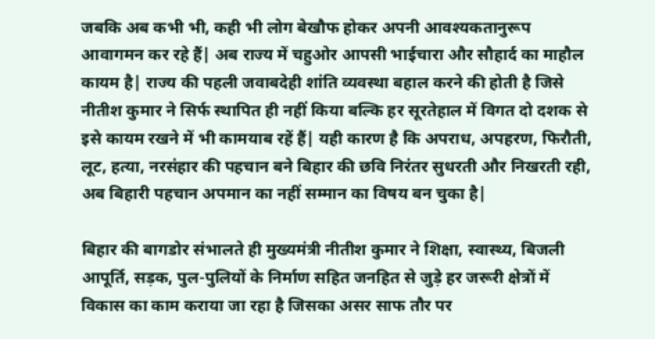जबकि अब कभी भी, कही भी लोग बेखौफ होकर अपनी आवश्यकतानुरूप आवागमन कर रहे हैं| अब राज्य में चहुओर आपसी भाईचारा और सौहार्द का माहौल कायम है| राज्य की पहली जवाबदेही शांति व्यवस्था बहाल करने की होती है जिसे नीतीश कुमार ने सिर्फ स्थापित ही नहीं किया बल्कि हर सूरतेहाल में विगत दो दशक से इसे कायम रखने में भी कामयाब रहें हैं| यही कारण है कि अपराध, अपहरण, फिरौती, लूट, हत्या, नरसंहार की पहचान बने बिहार की छवि निरंतर सुधरती और निखरती रही, अब बिहारी पहचान अपमान का नहीं सम्मान का विषय बन चुका है|

बिहार की बागडोर संभालते ही मुख्यमंत्री नीतीश कुमार ने शिक्षा, स्वास्थ्य, बिजली आपूर्ति, सड़क, पुल-पुलियों के निर्माण सहित जनहित से जुड़े हर जरूरी क्षेत्रों में विकास का काम कराया जा रहा है जिसका असर साफ तौर पर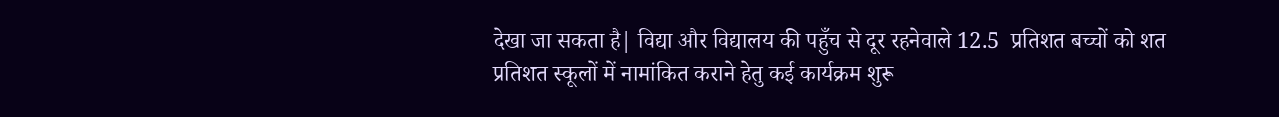देखा जा सकता है| विद्या और विद्यालय की पहुँच से दूर रहनेवाले 12.5  प्रतिशत बच्चों को शत प्रतिशत स्कूलों में नामांकित कराने हेतु कई कार्यक्रम शुरू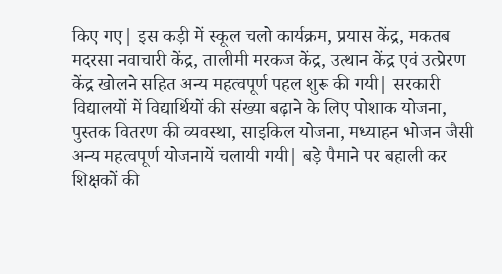किए गए| इस कड़ी में स्कूल चलो कार्यक्रम, प्रयास केंद्र, मकतब मदरसा नवाचारी केंद्र, तालीमी मरकज केंद्र, उत्थान केंद्र एवं उत्प्रेरण केंद्र खोलने सहित अन्य महत्वपूर्ण पहल शुरू की गयी| सरकारी विद्यालयों में विद्यार्थियों की संख्या बढ़ाने के लिए पोशाक योजना, पुस्तक वितरण की व्यवस्था, साइकिल योजना, मध्याहन भोजन जैसी अन्य महत्वपूर्ण योजनायें चलायी गयी| बड़े पैमाने पर बहाली कर शिक्षकों की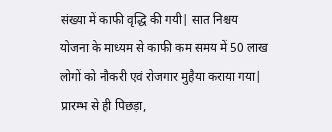संख्या में काफी वृद्धि की गयी| सात निश्चय योजना के माध्यम से काफी कम समय में 50 लाख लोगों को नौकरी एवं रोजगार मुहैया कराया गया| प्रारम्भ से ही पिछड़ा,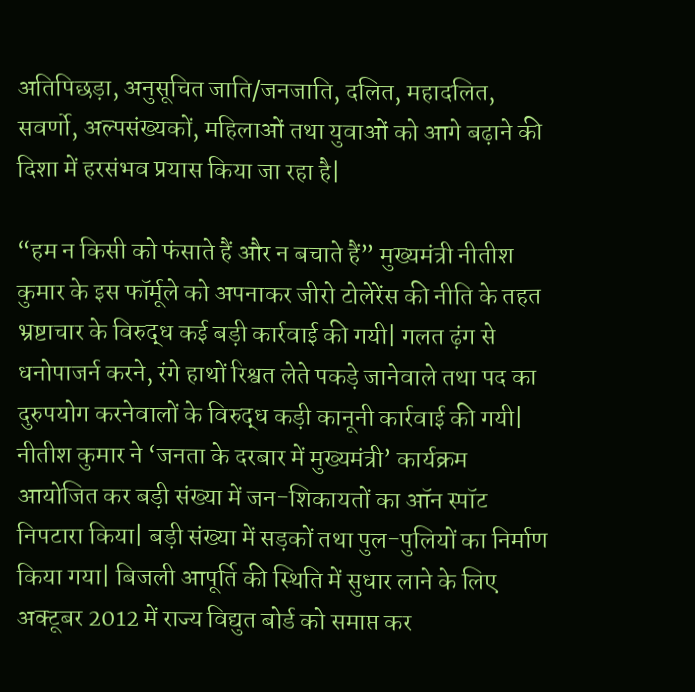अतिपिछड़ा, अनुसूचित जाति/जनजाति, दलित, महादलित, सवर्णो, अल्पसंख्यकों, महिलाओं तथा युवाओं को आगे बढ़ाने की दिशा में हरसंभव प्रयास किया जा रहा है|

“हम न किसी को फंसाते हैं और न बचाते हैं” मुख्यमंत्री नीतीश कुमार के इस फॉर्मूले को अपनाकर जीरो टोलेरेंस की नीति के तहत भ्रष्टाचार के विरुद्ध कई बड़ी कार्रवाई की गयी| गलत ढ़ंग से धनोपाजर्न करने, रंगे हाथों रिश्वत लेते पकड़े जानेवाले तथा पद का दुरुपयोग करनेवालों के विरुद्ध कड़ी कानूनी कार्रवाई की गयी|  नीतीश कुमार ने ‘जनता के दरबार में मुख्यमंत्री’ कार्यक्रम आयोजित कर बड़ी संख्या में जन-शिकायतों का ऑन स्पॉट निपटारा किया| बड़ी संख्या में सड़कों तथा पुल-पुलियों का निर्माण किया गया| बिजली आपूर्ति की स्थिति में सुधार लाने के लिए अक्टूबर 2012 में राज्य विद्युत बोर्ड को समाप्त कर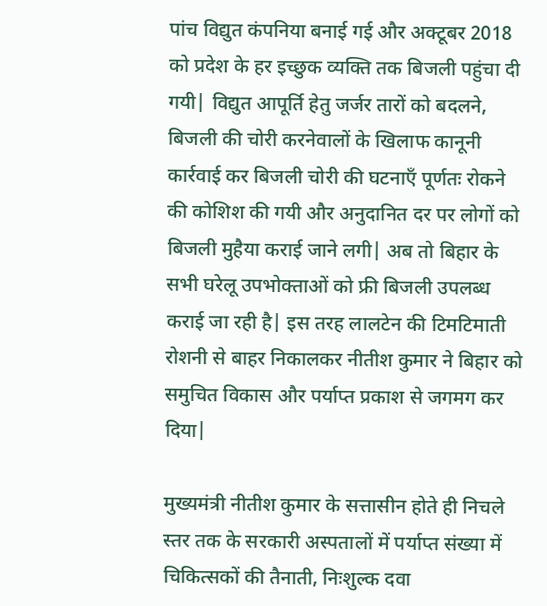पांच विद्युत कंपनिया बनाई गई और अक्टूबर 2018 को प्रदेश के हर इच्छुक व्यक्ति तक बिजली पहुंचा दी गयी| विद्युत आपूर्ति हेतु जर्जर तारों को बदलने, बिजली की चोरी करनेवालों के खिलाफ कानूनी कार्रवाई कर बिजली चोरी की घटनाएँ पूर्णतः रोकने की कोशिश की गयी और अनुदानित दर पर लोगों को बिजली मुहैया कराई जाने लगी| अब तो बिहार के सभी घरेलू उपभोक्ताओं को फ्री बिजली उपलब्ध कराई जा रही है| इस तरह लालटेन की टिमटिमाती रोशनी से बाहर निकालकर नीतीश कुमार ने बिहार को समुचित विकास और पर्याप्त प्रकाश से जगमग कर दिया|

मुख्यमंत्री नीतीश कुमार के सत्तासीन होते ही निचले स्तर तक के सरकारी अस्पतालों में पर्याप्त संख्या में चिकित्सकों की तैनाती, निःशुल्क दवा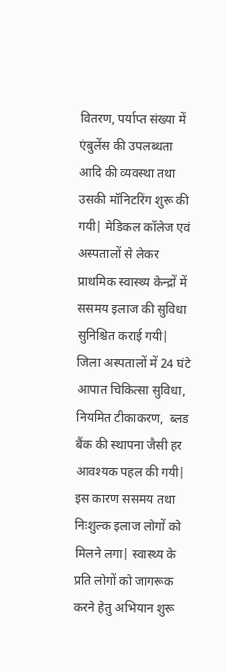वितरण, पर्याप्त संख्या में एंबुलेंस की उपलब्धता आदि की व्यवस्था तथा उसकी मॉनिटरिंग शुरू की गयी| मेडिकल कॉलेज एवं अस्पतालों से लेकर प्राथमिक स्वास्थ्य केन्द्रों में ससमय इलाज की सुविधा सुनिश्चित कराई गयी| जिला अस्पतालों में 24 घंटे आपात चिकित्सा सुविधा, नियमित टीकाकरण,  ब्लड बैंक की स्थापना जैसी हर आवश्यक पहल की गयी| इस कारण ससमय तथा निःशुल्क इलाज लोगों को मिलने लगा| स्वास्थ्य के प्रति लोगों को जागरूक करने हेतु अभियान शुरू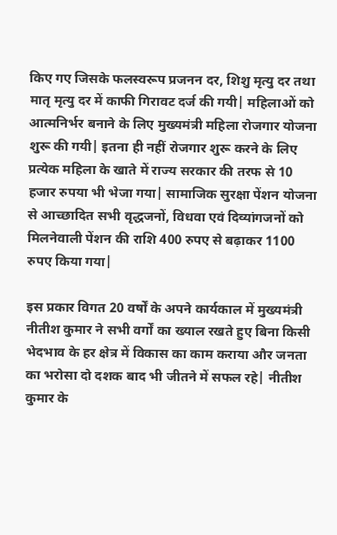किए गए जिसके फलस्वरूप प्रजनन दर, शिशु मृत्यु दर तथा मातृ मृत्यु दर में काफी गिरावट दर्ज की गयी| महिलाओं को आत्मनिर्भर बनाने के लिए मुख्यमंत्री महिला रोजगार योजना शुरू की गयी| इतना ही नहीं रोजगार शुरू करने के लिए प्रत्येक महिला के खाते में राज्य सरकार की तरफ से 10 हजार रुपया भी भेजा गया| सामाजिक सुरक्षा पेंशन योजना से आच्छादित सभी वृद्धजनों, विधवा एवं दिव्यांगजनों को मिलनेवाली पेंशन की राशि 400 रुपए से बढ़ाकर 1100 रुपए किया गया|

इस प्रकार विगत 20 वर्षों के अपने कार्यकाल में मुख्यमंत्री नीतीश कुमार ने सभी वर्गों का ख्याल रखते हुए बिना किसी भेदभाव के हर क्षेत्र में विकास का काम कराया और जनता का भरोसा दो दशक बाद भी जीतने में सफल रहे| नीतीश कुमार के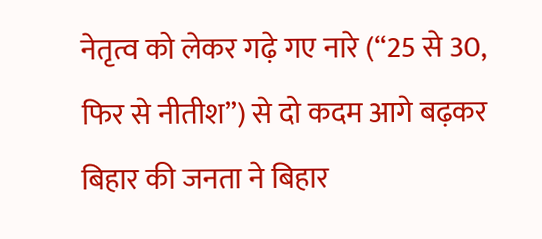नेतृत्व को लेकर गढ़े गए नारे (“25 से 30, फिर से नीतीश”) से दो कदम आगे बढ़कर बिहार की जनता ने बिहार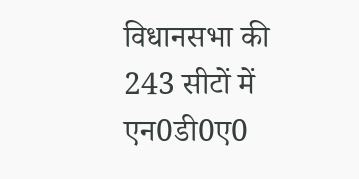विधानसभा की 243 सीटों में एन0डी0ए0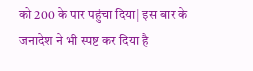को 200 के पार पहुंचा दिया| इस बार के जनादेश ने भी स्पष्ट कर दिया है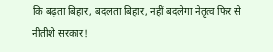कि बढ़ता बिहार, बदलता बिहार, नहीं बदलेगा नेतृत्व फिर से नीतीशे सरकार!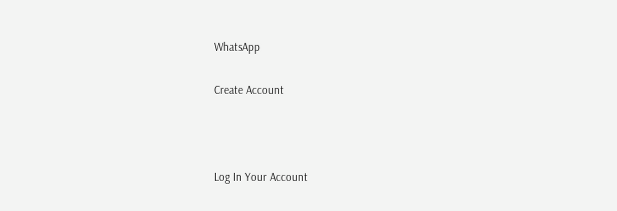WhatsApp

Create Account



Log In Your Account